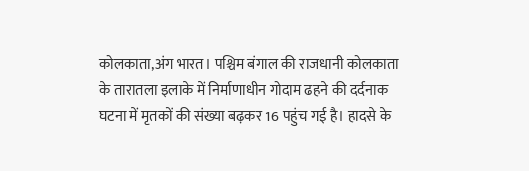कोलकाता,अंग भारत। पश्चिम बंगाल की राजधानी कोलकाता के तारातला इलाके में निर्माणाधीन गोदाम ढहने की दर्दनाक घटना में मृतकों की संख्या बढ़कर 16 पहुंच गई है। हादसे के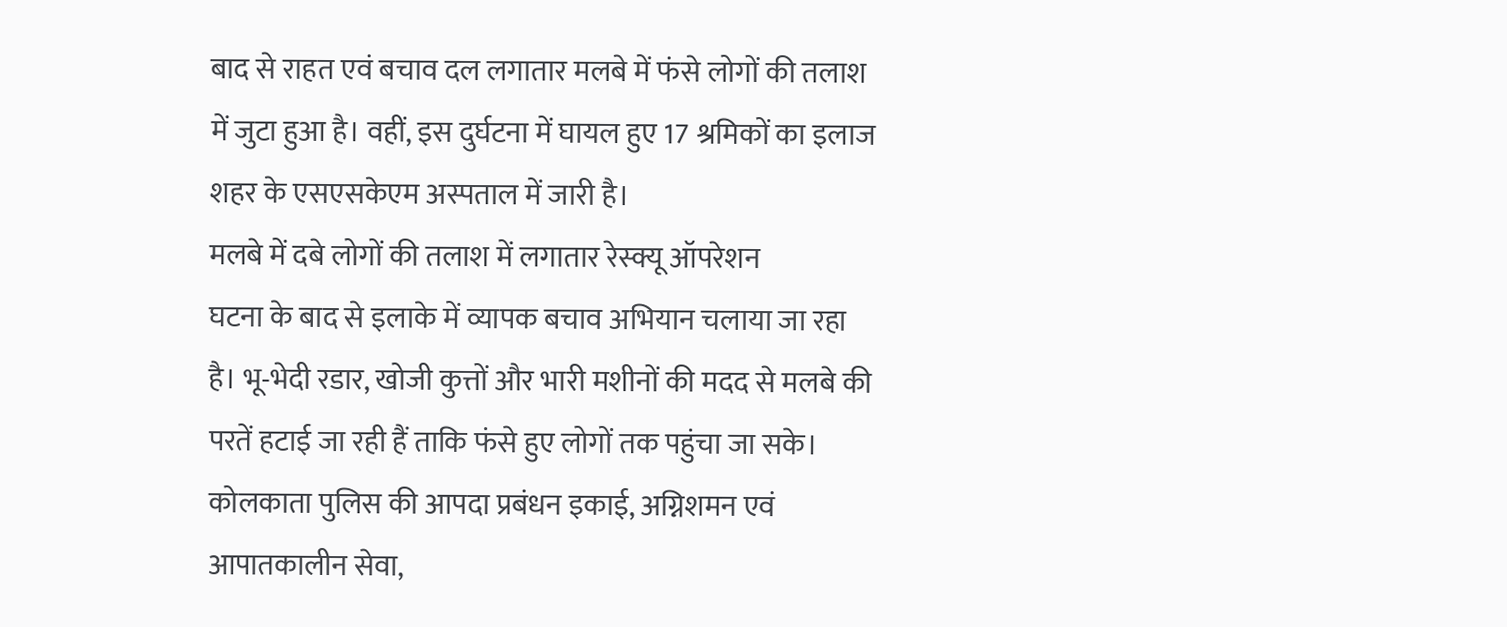बाद से राहत एवं बचाव दल लगातार मलबे में फंसे लोगों की तलाश में जुटा हुआ है। वहीं, इस दुर्घटना में घायल हुए 17 श्रमिकों का इलाज शहर के एसएसकेएम अस्पताल में जारी है।
मलबे में दबे लोगों की तलाश में लगातार रेस्क्यू ऑपरेशन
घटना के बाद से इलाके में व्यापक बचाव अभियान चलाया जा रहा है। भू-भेदी रडार, खोजी कुत्तों और भारी मशीनों की मदद से मलबे की परतें हटाई जा रही हैं ताकि फंसे हुए लोगों तक पहुंचा जा सके। कोलकाता पुलिस की आपदा प्रबंधन इकाई, अग्निशमन एवं आपातकालीन सेवा,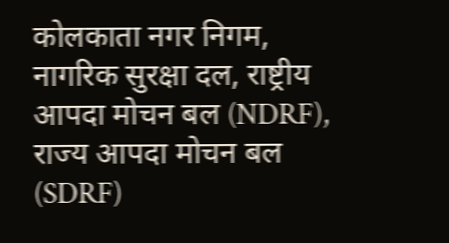कोलकाता नगर निगम, नागरिक सुरक्षा दल, राष्ट्रीय आपदा मोचन बल (NDRF), राज्य आपदा मोचन बल (SDRF)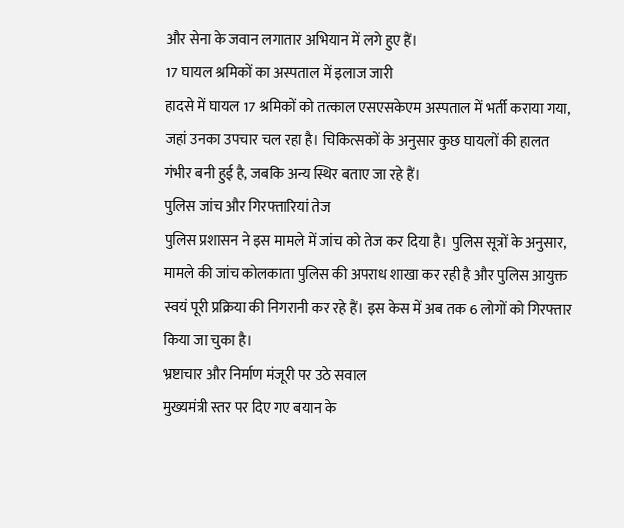और सेना के जवान लगातार अभियान में लगे हुए हैं।
17 घायल श्रमिकों का अस्पताल में इलाज जारी
हादसे में घायल 17 श्रमिकों को तत्काल एसएसकेएम अस्पताल में भर्ती कराया गया, जहां उनका उपचार चल रहा है। चिकित्सकों के अनुसार कुछ घायलों की हालत गंभीर बनी हुई है, जबकि अन्य स्थिर बताए जा रहे हैं।
पुलिस जांच और गिरफ्तारियां तेज
पुलिस प्रशासन ने इस मामले में जांच को तेज कर दिया है। पुलिस सूत्रों के अनुसार, मामले की जांच कोलकाता पुलिस की अपराध शाखा कर रही है और पुलिस आयुक्त स्वयं पूरी प्रक्रिया की निगरानी कर रहे हैं। इस केस में अब तक 6 लोगों को गिरफ्तार किया जा चुका है।
भ्रष्टाचार और निर्माण मंजूरी पर उठे सवाल
मुख्यमंत्री स्तर पर दिए गए बयान के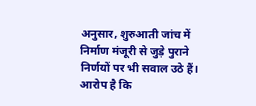अनुसार, शुरुआती जांच में निर्माण मंजूरी से जुड़े पुराने निर्णयों पर भी सवाल उठे हैं। आरोप है कि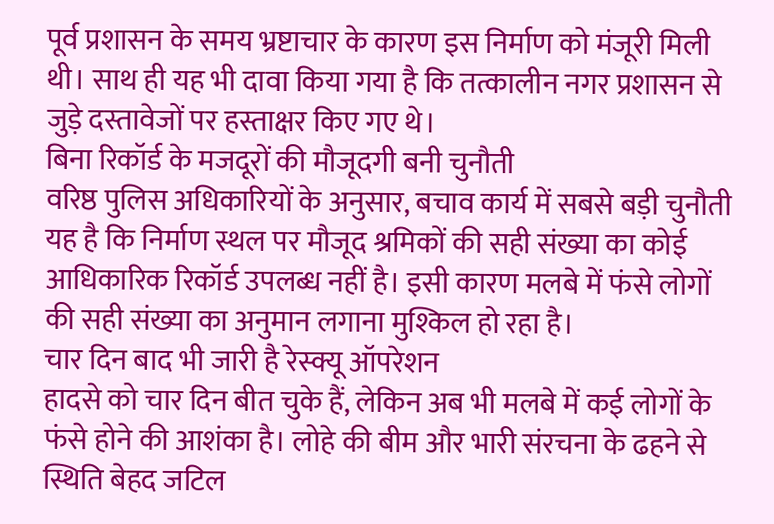पूर्व प्रशासन के समय भ्रष्टाचार के कारण इस निर्माण को मंजूरी मिली थी। साथ ही यह भी दावा किया गया है कि तत्कालीन नगर प्रशासन से जुड़े दस्तावेजों पर हस्ताक्षर किए गए थे।
बिना रिकॉर्ड के मजदूरों की मौजूदगी बनी चुनौती
वरिष्ठ पुलिस अधिकारियों के अनुसार, बचाव कार्य में सबसे बड़ी चुनौती यह है कि निर्माण स्थल पर मौजूद श्रमिकों की सही संख्या का कोई आधिकारिक रिकॉर्ड उपलब्ध नहीं है। इसी कारण मलबे में फंसे लोगों की सही संख्या का अनुमान लगाना मुश्किल हो रहा है।
चार दिन बाद भी जारी है रेस्क्यू ऑपरेशन
हादसे को चार दिन बीत चुके हैं, लेकिन अब भी मलबे में कई लोगों के फंसे होने की आशंका है। लोहे की बीम और भारी संरचना के ढहने से स्थिति बेहद जटिल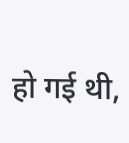हो गई थी,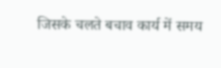जिसके चलते बचाव कार्य में समय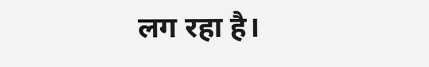लग रहा है।